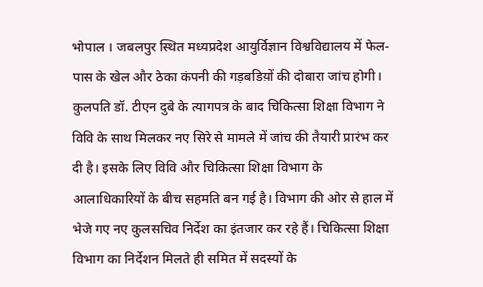भोपाल । जबलपुर स्थित मध्यप्रदेश आयुर्विज्ञान विश्वविद्यालय में फेल-पास के खेल और ठेका कंपनी की गड़बडिय़ों की दोबारा जांच होगी। कुलपति डॉ. टीएन दुबे के त्यागपत्र के बाद चिकित्सा शिक्षा विभाग ने विवि के साथ मिलकर नए सिरे से मामले में जांच की तैयारी प्रारंभ कर दी है। इसके लिए विवि और चिकित्सा शिक्षा विभाग के आलाधिकारियों के बीच सहमति बन गई है। विभाग की ओर से हाल में भेजे गए नए कुलसचिव निर्देश का इंतजार कर रहे हैं। चिकित्सा शिक्षा विभाग का निर्देशन मिलते ही समित में सदस्यों के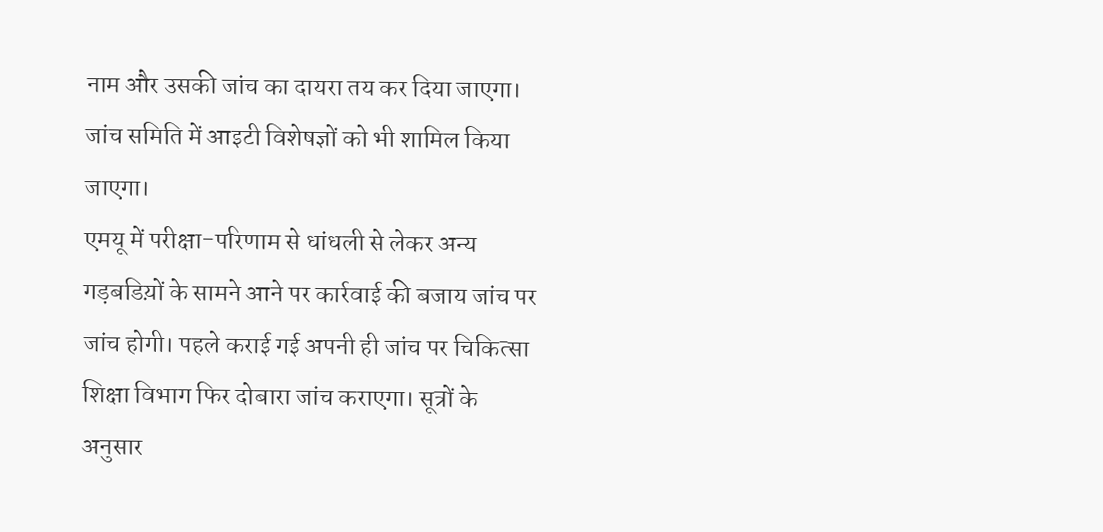नाम और उसकी जांच का दायरा तय कर दिया जाएगा। जांच समिति में आइटी विशेषज्ञों को भी शामिल किया जाएगा।
एमयू में परीक्षा-परिणाम से धांधली से लेकर अन्य गड़बडिय़ों के सामने आने पर कार्रवाई की बजाय जांच पर जांच होगी। पहले कराई गई अपनी ही जांच पर चिकित्सा शिक्षा विभाग फिर दोबारा जांच कराएगा। सूत्रों के अनुसार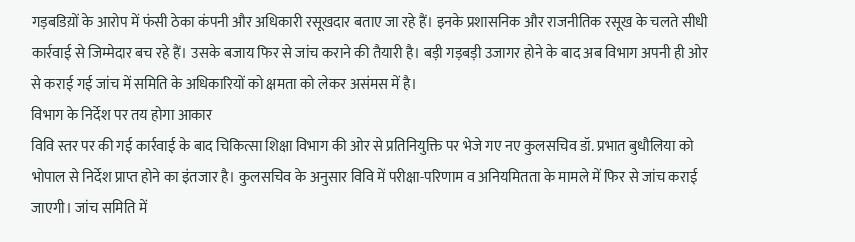गड़बडिय़ों के आरोप में फंसी ठेका कंपनी और अधिकारी रसूखदार बताए जा रहे हैं। इनके प्रशासनिक और राजनीतिक रसूख के चलते सीधी कार्रवाई से जिम्मेदार बच रहे हैं। उसके बजाय फिर से जांच कराने की तैयारी है। बड़ी गड़बड़ी उजागर होने के बाद अब विभाग अपनी ही ओर से कराई गई जांच में समिति के अधिकारियों को क्षमता को लेकर असंमस में है।
विभाग के निर्देश पर तय होगा आकार
विवि स्तर पर की गई कार्रवाई के बाद चिकित्सा शिक्षा विभाग की ओर से प्रतिनियुक्ति पर भेजे गए नए कुलसचिव डॉ. प्रभात बुधौलिया को भोपाल से निर्देश प्राप्त होने का इंतजार है। कुलसचिव के अनुसार विवि में परीक्षा-परिणाम व अनियमितता के मामले में फिर से जांच कराई जाएगी। जांच समिति में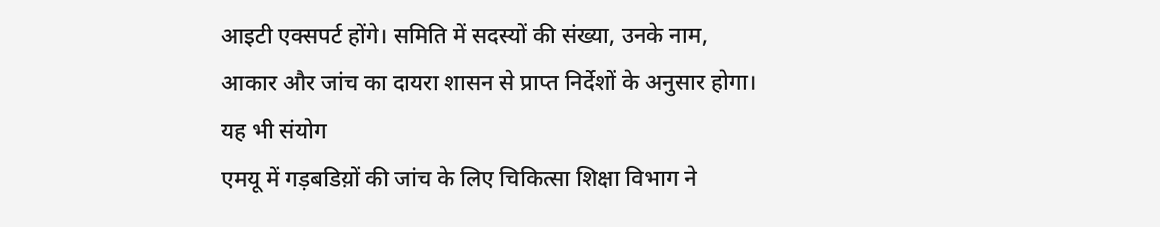आइटी एक्सपर्ट होंगे। समिति में सदस्यों की संख्या, उनके नाम, आकार और जांच का दायरा शासन से प्राप्त निर्देशों के अनुसार होगा।
यह भी संयोग
एमयू में गड़बडिय़ों की जांच के लिए चिकित्सा शिक्षा विभाग ने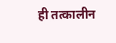ही तत्कालीन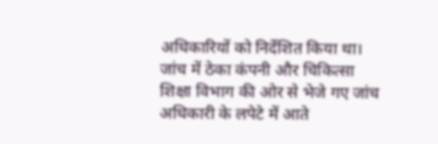अधिकारियों को निर्देशित किया था। जांच में ठेका कंपनी और चिकित्सा शिक्षा विभाग की ओर से भेजे गए जांच अधिकारी के लपेटे में आते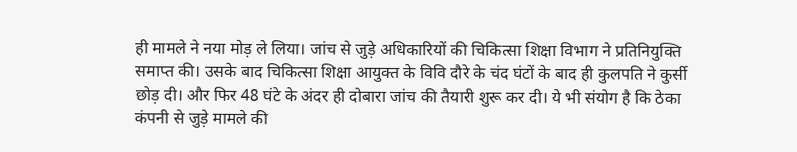ही मामले ने नया मोड़ ले लिया। जांच से जुड़े अधिकारियों की चिकित्सा शिक्षा विभाग ने प्रतिनियुक्ति समाप्त की। उसके बाद चिकित्सा शिक्षा आयुक्त के विवि दौरे के चंद घंटों के बाद ही कुलपति ने कुर्सी छोड़ दी। और फिर 48 घंटे के अंदर ही दोबारा जांच की तैयारी शुरू कर दी। ये भी संयोग है कि ठेका कंपनी से जुड़े मामले की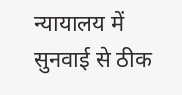न्यायालय में सुनवाई से ठीक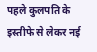पहले कुलपति के इस्तीफे से लेकर नई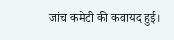जांच कमेटी की कवायद हुई।